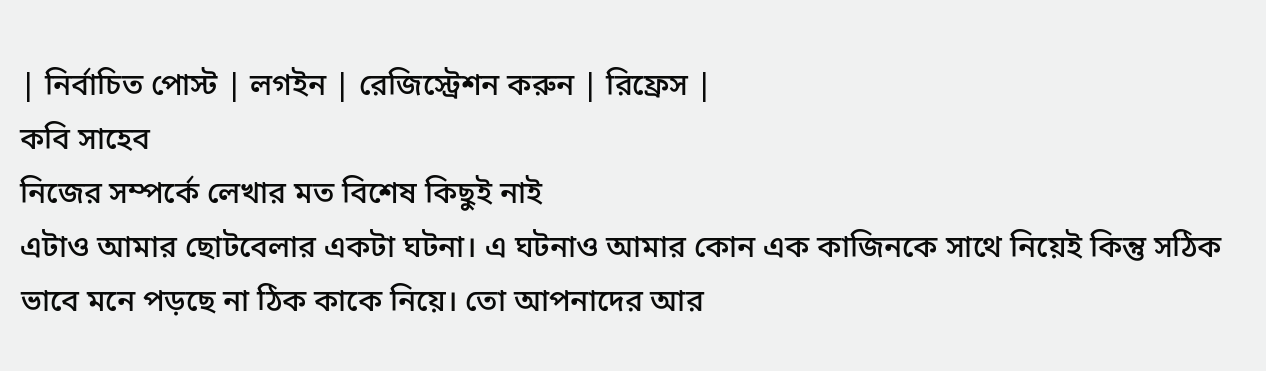| নির্বাচিত পোস্ট | লগইন | রেজিস্ট্রেশন করুন | রিফ্রেস |
কবি সাহেব
নিজের সম্পর্কে লেখার মত বিশেষ কিছুই নাই
এটাও আমার ছোটবেলার একটা ঘটনা। এ ঘটনাও আমার কোন এক কাজিনকে সাথে নিয়েই কিন্তু সঠিক ভাবে মনে পড়ছে না ঠিক কাকে নিয়ে। তো আপনাদের আর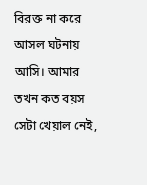বিরক্ত না করে আসল ঘটনায় আসি। আমার তখন কত বয়স সেটা খেয়াল নেই,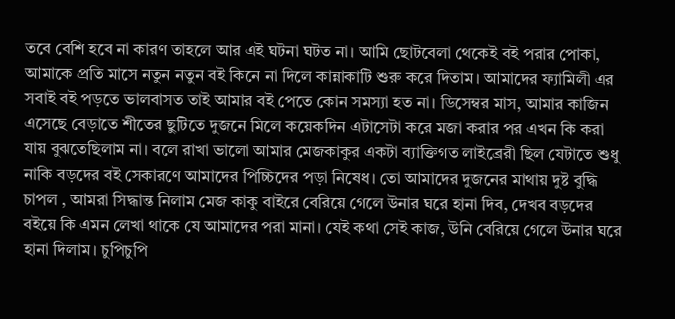তবে বেশি হবে না কারণ তাহলে আর এই ঘটনা ঘটত না। আমি ছোটবেলা থেকেই বই পরার পোকা, আমাকে প্রতি মাসে নতুন নতুন বই কিনে না দিলে কান্নাকাটি শুরু করে দিতাম। আমাদের ফ্যামিলী এর সবাই বই পড়তে ভালবাসত তাই আমার বই পেতে কোন সমস্যা হত না। ডিসেম্বর মাস, আমার কাজিন এসেছে বেড়াতে শীতের ছুটিতে দুজনে মিলে কয়েকদিন এটাসেটা করে মজা করার পর এখন কি করা যায় বুঝতেছিলাম না। বলে রাখা ভালো আমার মেজকাকুর একটা ব্যাক্তিগত লাইব্রেরী ছিল যেটাতে শুধু নাকি বড়দের বই সেকারণে আমাদের পিচ্চিদের পড়া নিষেধ। তো আমাদের দুজনের মাথায় দুষ্ট বুদ্ধি চাপল , আমরা সিদ্ধান্ত নিলাম মেজ কাকু বাইরে বেরিয়ে গেলে উনার ঘরে হানা দিব, দেখব বড়দের বইয়ে কি এমন লেখা থাকে যে আমাদের পরা মানা। যেই কথা সেই কাজ, উনি বেরিয়ে গেলে উনার ঘরে হানা দিলাম। চুপিচুপি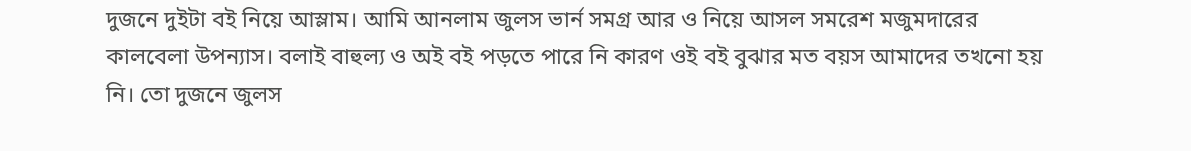দুজনে দুইটা বই নিয়ে আস্লাম। আমি আনলাম জুলস ভার্ন সমগ্র আর ও নিয়ে আসল সমরেশ মজুমদারের কালবেলা উপন্যাস। বলাই বাহুল্য ও অই বই পড়তে পারে নি কারণ ওই বই বুঝার মত বয়স আমাদের তখনো হয় নি। তো দুজনে জুলস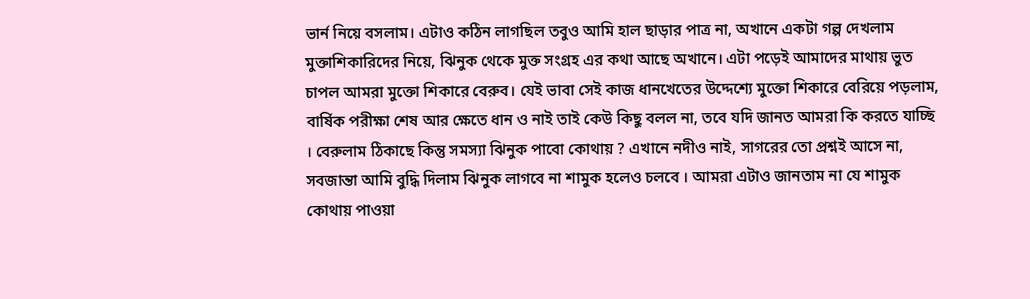ভার্ন নিয়ে বসলাম। এটাও কঠিন লাগছিল তবুও আমি হাল ছাড়ার পাত্র না, অখানে একটা গল্প দেখলাম মুক্তাশিকারিদের নিয়ে, ঝিনুক থেকে মুক্ত সংগ্রহ এর কথা আছে অখানে। এটা পড়েই আমাদের মাথায় ভুত চাপল আমরা মুক্তো শিকারে বেরুব। যেই ভাবা সেই কাজ ধানখেতের উদ্দেশ্যে মুক্তো শিকারে বেরিয়ে পড়লাম, বার্ষিক পরীক্ষা শেষ আর ক্ষেতে ধান ও নাই তাই কেউ কিছু বলল না, তবে যদি জানত আমরা কি করতে যাচ্ছি । বেরুলাম ঠিকাছে কিন্তু সমস্যা ঝিনুক পাবো কোথায় ? এখানে নদীও নাই, সাগরের তো প্রশ্নই আসে না, সবজান্তা আমি বুদ্ধি দিলাম ঝিনুক লাগবে না শামুক হলেও চলবে । আমরা এটাও জানতাম না যে শামুক কোথায় পাওয়া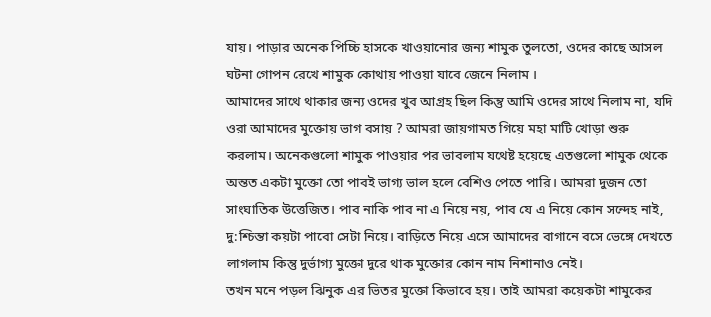যায়। পাড়ার অনেক পিচ্চি হাসকে খাওয়ানোর জন্য শামুক তুলতো, ওদের কাছে আসল ঘটনা গোপন রেখে শামুক কোথায় পাওয়া যাবে জেনে নিলাম ।
আমাদের সাথে থাকার জন্য ওদের খুব আগ্রহ ছিল কিন্তু আমি ওদের সাথে নিলাম না, যদি ওরা আমাদের মুক্তোয় ভাগ বসায় ? আমরা জায়গামত গিয়ে মহা মাটি খোড়া শুরু করলাম। অনেকগুলো শামুক পাওয়ার পর ভাবলাম যথেষ্ট হয়েছে এতগুলো শামুক থেকে অন্তত একটা মুক্তো তো পাবই ভাগ্য ভাল হলে বেশিও পেতে পারি। আমরা দুজন তো সাংঘাতিক উত্তেজিত। পাব নাকি পাব না এ নিয়ে নয়, পাব যে এ নিয়ে কোন সন্দেহ নাই, দু:শ্চিন্তা কয়টা পাবো সেটা নিয়ে। বাড়িতে নিয়ে এসে আমাদের বাগানে বসে ভেঙ্গে দেখতে লাগলাম কিন্তু দুর্ভাগ্য মুক্তো দুরে থাক মুক্তোর কোন নাম নিশানাও নেই।
তখন মনে পড়ল ঝিনুক এর ভিতর মুক্তো কিভাবে হয়। তাই আমরা কয়েকটা শামুকের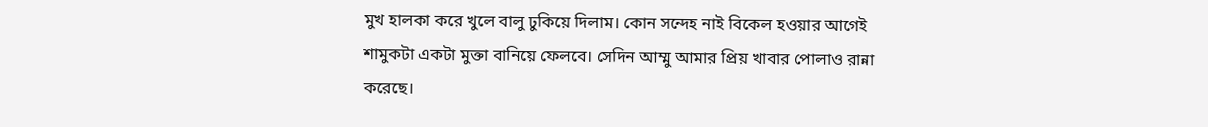মুখ হালকা করে খুলে বালু ঢুকিয়ে দিলাম। কোন সন্দেহ নাই বিকেল হওয়ার আগেই শামুকটা একটা মুক্তা বানিয়ে ফেলবে। সেদিন আম্মু আমার প্রিয় খাবার পোলাও রান্না করেছে।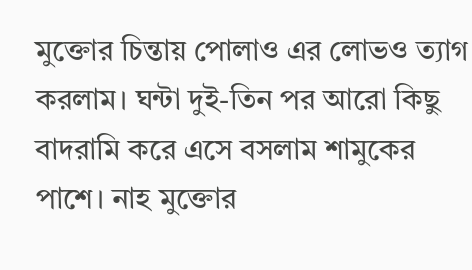মুক্তোর চিন্তায় পোলাও এর লোভও ত্যাগ করলাম। ঘন্টা দুই-তিন পর আরো কিছু বাদরামি করে এসে বসলাম শামুকের পাশে। নাহ মুক্তোর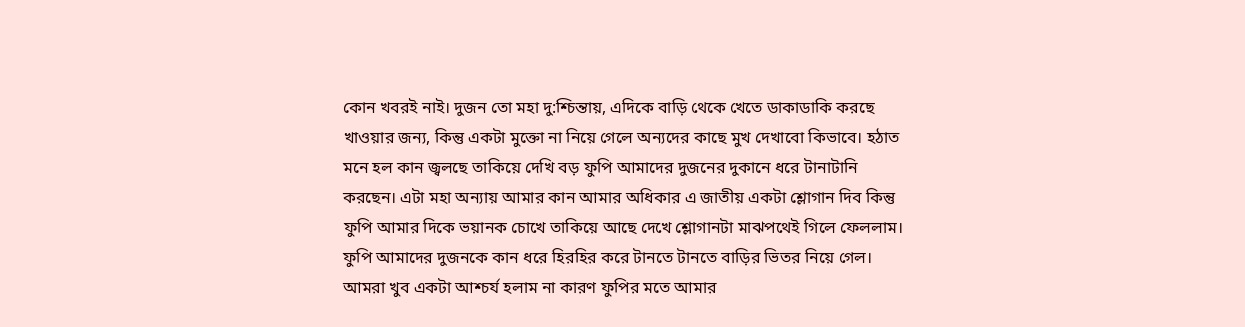কোন খবরই নাই। দুজন তো মহা দু:শ্চিন্তায়, এদিকে বাড়ি থেকে খেতে ডাকাডাকি করছে খাওয়ার জন্য, কিন্তু একটা মুক্তো না নিয়ে গেলে অন্যদের কাছে মুখ দেখাবো কিভাবে। হঠাত মনে হল কান জ্বলছে তাকিয়ে দেখি বড় ফুপি আমাদের দুজনের দুকানে ধরে টানাটানি করছেন। এটা মহা অন্যায় আমার কান আমার অধিকার এ জাতীয় একটা শ্লোগান দিব কিন্তু ফুপি আমার দিকে ভয়ানক চোখে তাকিয়ে আছে দেখে শ্লোগানটা মাঝপথেই গিলে ফেললাম। ফুপি আমাদের দুজনকে কান ধরে হিরহির করে টানতে টানতে বাড়ির ভিতর নিয়ে গেল। আমরা খুব একটা আশ্চর্য হলাম না কারণ ফুপির মতে আমার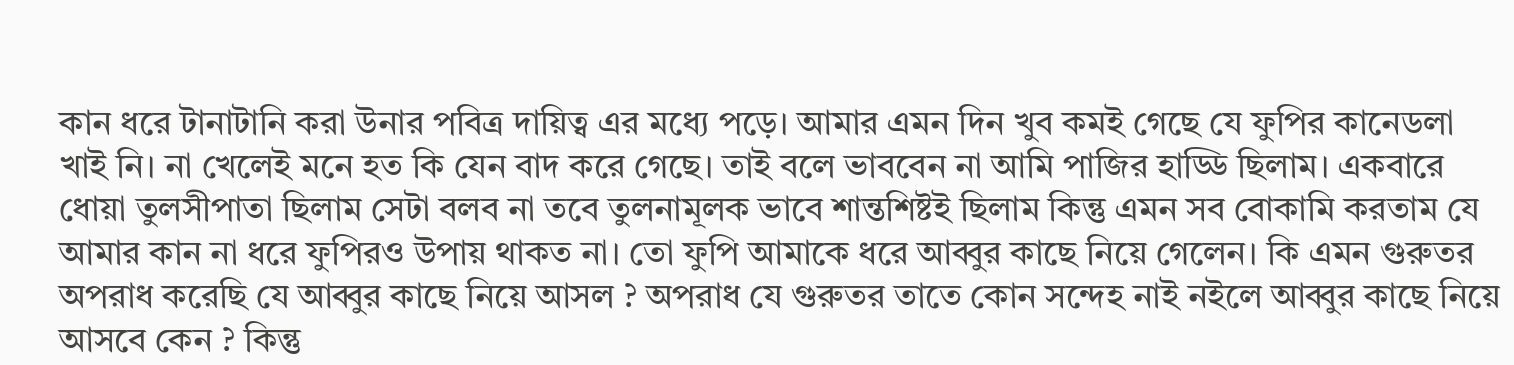কান ধরে টানাটানি করা উনার পবিত্র দায়িত্ব এর মধ্যে পড়ে। আমার এমন দিন খুব কমই গেছে যে ফুপির কানেডলা খাই নি। না খেলেই মনে হত কি যেন বাদ করে গেছে। তাই বলে ভাববেন না আমি পাজির হাড্ডি ছিলাম। একবারে ধোয়া তুলসীপাতা ছিলাম সেটা বলব না তবে তুলনামূলক ভাবে শান্তশিষ্টই ছিলাম কিন্তু এমন সব বোকামি করতাম যে আমার কান না ধরে ফুপিরও উপায় থাকত না। তো ফুপি আমাকে ধরে আব্বুর কাছে নিয়ে গেলেন। কি এমন গুরুতর অপরাধ করেছি যে আব্বুর কাছে নিয়ে আসল ? অপরাধ যে গুরুতর তাতে কোন সন্দেহ নাই নইলে আব্বুর কাছে নিয়ে আসবে কেন ? কিন্তু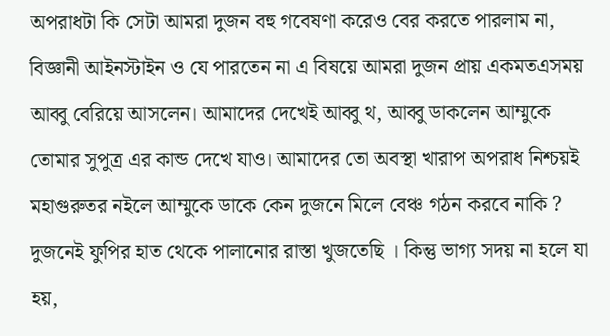অপরাধটা কি সেটা আমরা দুজন বহু গবেষণা করেও বের করতে পারলাম না, বিজ্ঞানী আইনস্টাইন ও যে পারতেন না এ বিষয়ে আমরা দুজন প্রায় একমতএসময় আব্বু বেরিয়ে আসলেন। আমাদের দেখেই আব্বু থ, আব্বু ডাকলেন আম্মুকে তোমার সুপুত্র এর কান্ড দেখে যাও। আমাদের তো অবস্থা খারাপ অপরাধ নিশ্চয়ই মহাগুরুতর নইলে আম্মুকে ডাকে কেন দুজনে মিলে বেঞ্চ গঠন করবে নাকি ? দুজনেই ফুপির হাত থেকে পালানোর রাস্তা খুজতেছি । কিন্তু ভাগ্য সদয় না হলে যা হয়,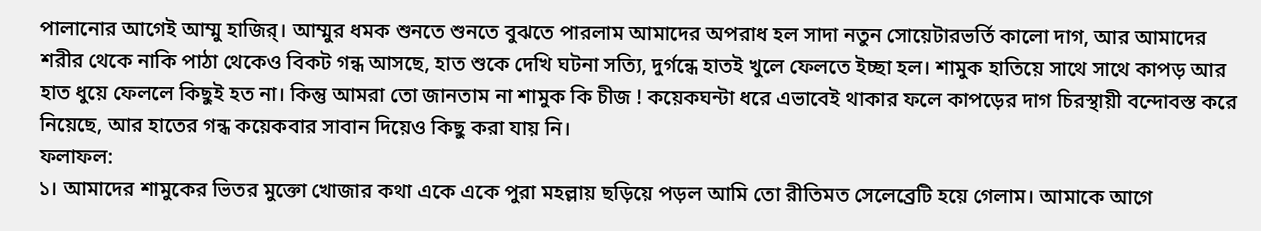পালানোর আগেই আম্মু হাজির্। আম্মুর ধমক শুনতে শুনতে বুঝতে পারলাম আমাদের অপরাধ হল সাদা নতুন সোয়েটারভর্তি কালো দাগ, আর আমাদের শরীর থেকে নাকি পাঠা থেকেও বিকট গন্ধ আসছে, হাত শুকে দেখি ঘটনা সত্যি, দুর্গন্ধে হাতই খুলে ফেলতে ইচ্ছা হল। শামুক হাতিয়ে সাথে সাথে কাপড় আর হাত ধুয়ে ফেললে কিছুই হত না। কিন্তু আমরা তো জানতাম না শামুক কি চীজ ! কয়েকঘন্টা ধরে এভাবেই থাকার ফলে কাপড়ের দাগ চিরস্থায়ী বন্দোবস্ত করে নিয়েছে, আর হাতের গন্ধ কয়েকবার সাবান দিয়েও কিছু করা যায় নি।
ফলাফল:
১। আমাদের শামুকের ভিতর মুক্তো খোজার কথা একে একে পুরা মহল্লায় ছড়িয়ে পড়ল আমি তো রীতিমত সেলেব্রেটি হয়ে গেলাম। আমাকে আগে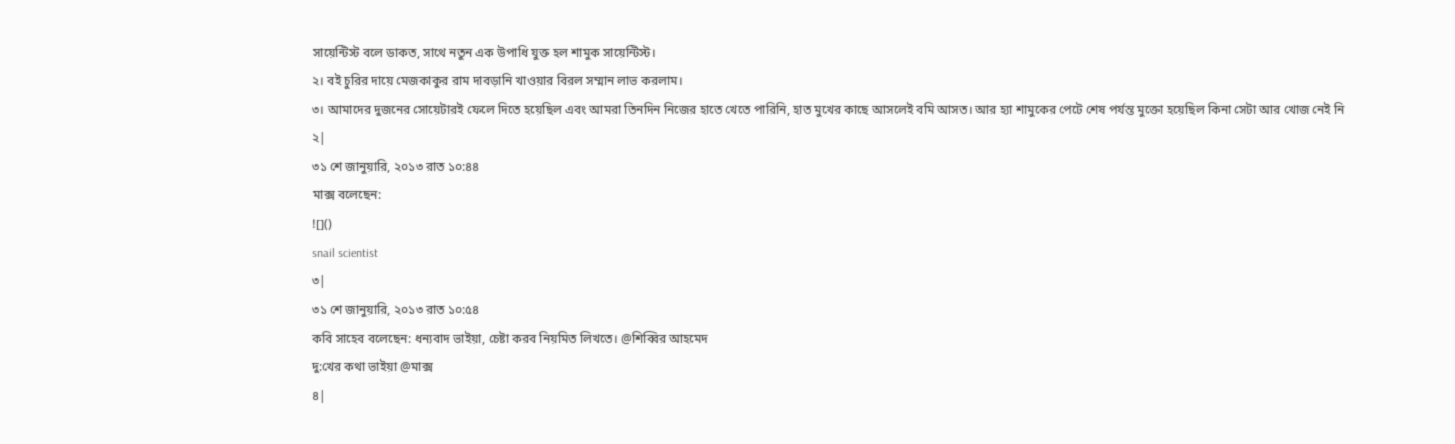সায়েন্টিস্ট বলে ডাকত, সাথে নতুন এক উপাধি যুক্ত হল শামুক সায়েন্টিস্ট।
২। বই চুরির দায়ে মেজকাকুর রাম দাবড়ানি খাওয়ার বিরল সম্মান লাভ করলাম।
৩। আমাদের দুজনের সোয়েটারই ফেলে দিতে হয়েছিল এবং আমরা তিনদিন নিজের হাতে খেতে পারিনি, হাত মুখের কাছে আসলেই বমি আসত। আর হ্যা শামুকের পেটে শেষ পর্যন্ত মুক্তো হয়েছিল কিনা সেটা আর খোজ নেই নি
২|
৩১ শে জানুয়ারি, ২০১৩ রাত ১০:৪৪
মাক্স বলেছেন:
![]()
snail scientist
৩|
৩১ শে জানুয়ারি, ২০১৩ রাত ১০:৫৪
কবি সাহেব বলেছেন: ধন্যবাদ ভাইয়া, চেষ্টা করব নিয়মিত লিখতে। @শিব্বির আহমেদ
দু:খের কথা ভাইয়া @মাক্স
৪|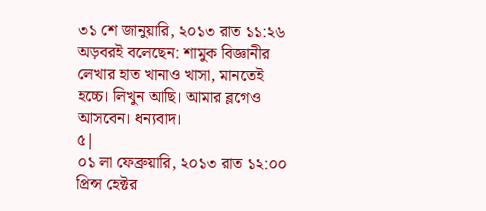৩১ শে জানুয়ারি, ২০১৩ রাত ১১:২৬
অড়বরই বলেছেন: শামুক বিজ্ঞানীর লেখার হাত খানাও খাসা, মানতেই হচ্চে। লিখুন আছি। আমার ব্লগেও আসবেন। ধন্যবাদ।
৫|
০১ লা ফেব্রুয়ারি, ২০১৩ রাত ১২:০০
প্রিন্স হেক্টর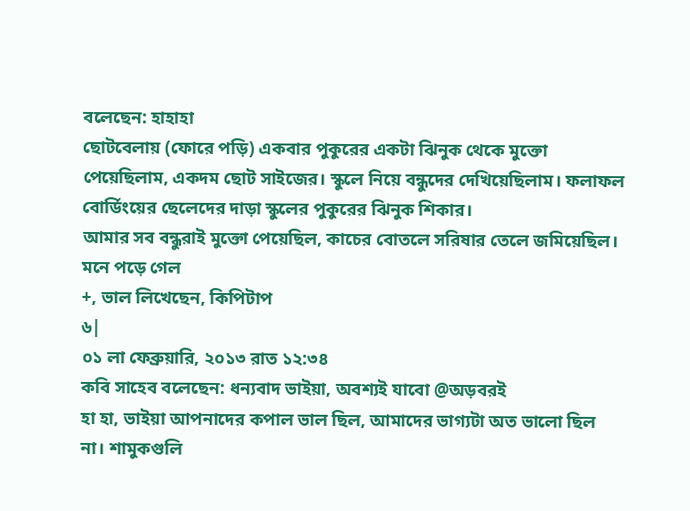বলেছেন: হাহাহা
ছোটবেলায় (ফোরে পড়ি) একবার পুকুরের একটা ঝিনুক থেকে মুক্তো পেয়েছিলাম, একদম ছোট সাইজের। স্কুলে নিয়ে বন্ধুদের দেখিয়েছিলাম। ফলাফল বোর্ডিংয়ের ছেলেদের দাড়া স্কুলের পুকুরের ঝিনুক শিকার।
আমার সব বন্ধুরাই মুক্তো পেয়েছিল, কাচের বোতলে সরিষার তেলে জমিয়েছিল।
মনে পড়ে গেল
+, ভাল লিখেছেন, কিপিটাপ
৬|
০১ লা ফেব্রুয়ারি, ২০১৩ রাত ১২:৩৪
কবি সাহেব বলেছেন: ধন্যবাদ ভাইয়া, অবশ্যই যাবো @অড়বরই
হা হা, ভাইয়া আপনাদের কপাল ভাল ছিল, আমাদের ভাগ্যটা অত ভালো ছিল না। শামুকগুলি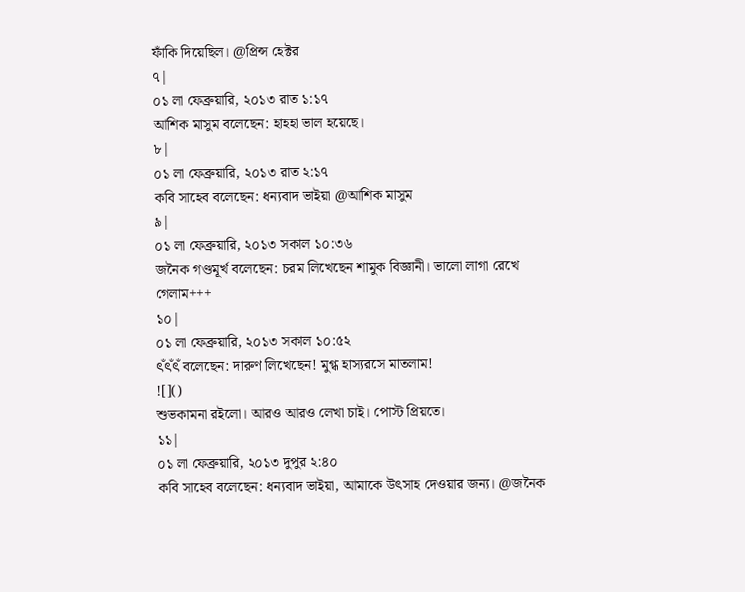ফাঁকি দিয়েছিল। @প্রিন্স হেক্টর
৭|
০১ লা ফেব্রুয়ারি, ২০১৩ রাত ১:১৭
আশিক মাসুম বলেছেন: হাহহা ভাল হয়েছে।
৮|
০১ লা ফেব্রুয়ারি, ২০১৩ রাত ২:১৭
কবি সাহেব বলেছেন: ধন্যবাদ ভাইয়া @আশিক মাসুম
৯|
০১ লা ফেব্রুয়ারি, ২০১৩ সকাল ১০:৩৬
জনৈক গণ্ডমূর্খ বলেছেন: চরম লিখেছেন শামুক বিজ্ঞানী। ভালো লাগা রেখে গেলাম+++
১০|
০১ লা ফেব্রুয়ারি, ২০১৩ সকাল ১০:৫২
ৎঁৎঁৎঁ বলেছেন: দারুণ লিখেছেন! মুগ্ধ হাস্যরসে মাতলাম!
![]()
শুভকামনা রইলো। আরও আরও লেখা চাই। পোস্ট প্রিয়তে।
১১|
০১ লা ফেব্রুয়ারি, ২০১৩ দুপুর ২:৪০
কবি সাহেব বলেছেন: ধন্যবাদ ভাইয়া, আমাকে উৎসাহ দেওয়ার জন্য। @জনৈক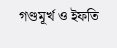গণ্ডমূর্খ ও ইফতি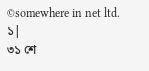©somewhere in net ltd.
১|
৩১ শে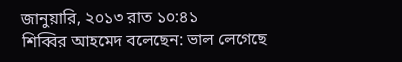জানুয়ারি, ২০১৩ রাত ১০:৪১
শিব্বির আহমেদ বলেছেন: ভাল লেগেছে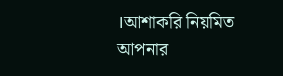।আশাকরি নিয়মিত আপনার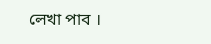লেখা পাব ।